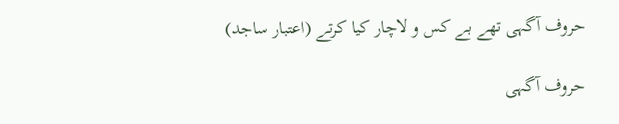حروف آگہی تھے بے کس و لاچار کیا کرتے (اعتبار ساجد)

حروف آگہی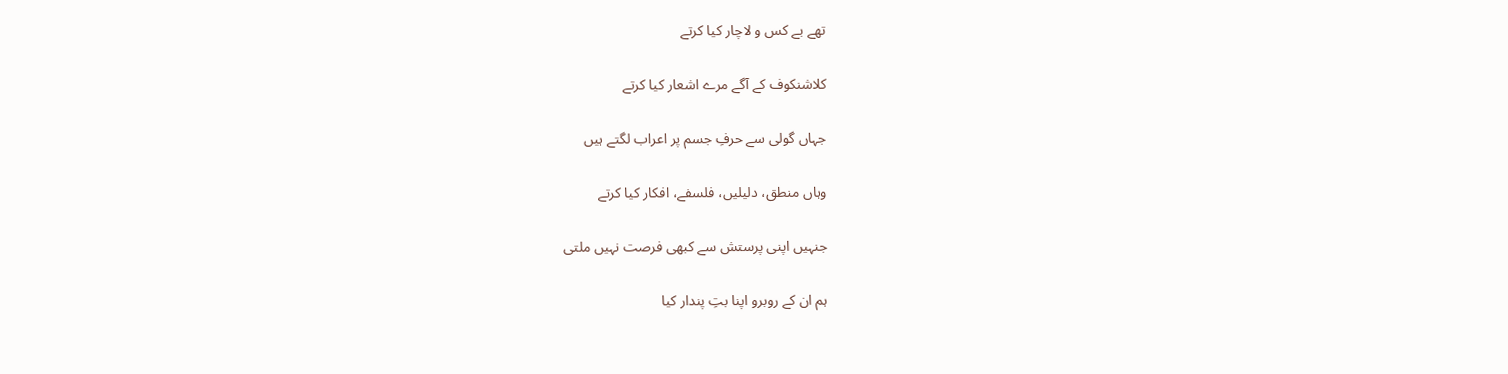تھے بے کس و لاچار کیا کرتے

کلاشنکوف کے آگے مرے اشعار کیا کرتے

جہاں گولی سے حرفِ جسم پر اعراب لگتے ہیں

وہاں منطق، دلیلیں، فلسفے، افکار کیا کرتے

جنہیں اپنی پرستش سے کبھی فرصت نہیں ملتی

ہم ان کے روبرو اپنا بتِ پندار کیا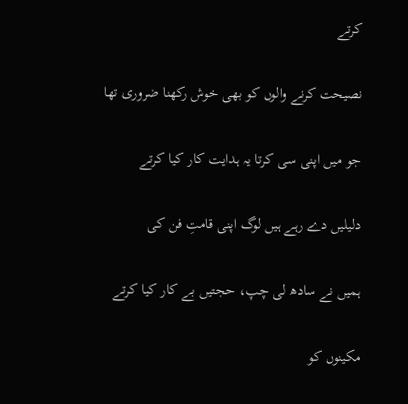کرتے

نصیحت کرنے والوں کو بھی خوش رکھنا ضروری تھا

جو میں اپنی سی کرتا یہ ہدایت کار کیا کرتے

دلیلیں دے رہے ہیں لوگ اپنی قامتِ فن کی

ہمیں نے سادھ لی چپ، حجتیں بے کار کیا کرتے

مکینوں کو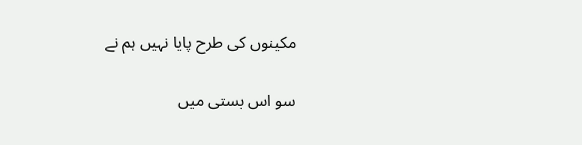مکینوں کی طرح پایا نہیں ہم نے

سو اس بستی میں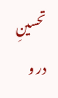تحسینِ در و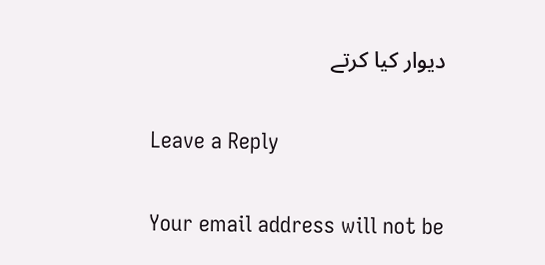دیوار کیا کرتے

Leave a Reply

Your email address will not be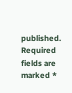published. Required fields are marked *